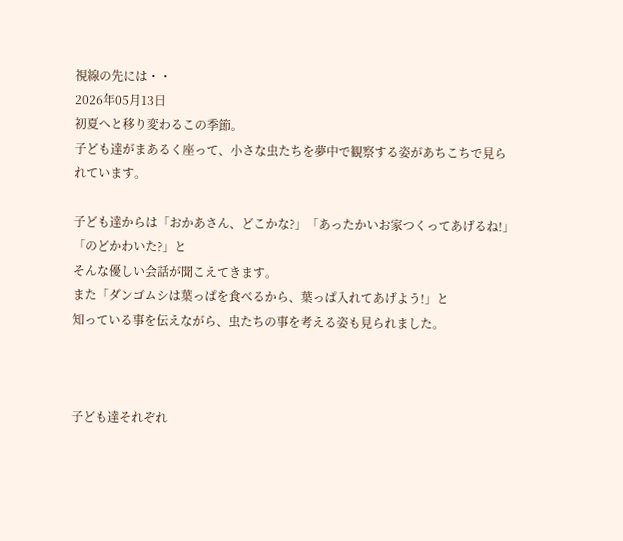視線の先には・・
2026年05月13日
初夏へと移り変わるこの季節。
子ども達がまあるく座って、小さな虫たちを夢中で観察する姿があちこちで見られています。

子ども達からは「おかあさん、どこかな?」「あったかいお家つくってあげるね!」「のどかわいた?」と
そんな優しい会話が聞こえてきます。
また「ダンゴムシは葉っぱを食べるから、葉っぱ入れてあげよう!」と
知っている事を伝えながら、虫たちの事を考える姿も見られました。



子ども達それぞれ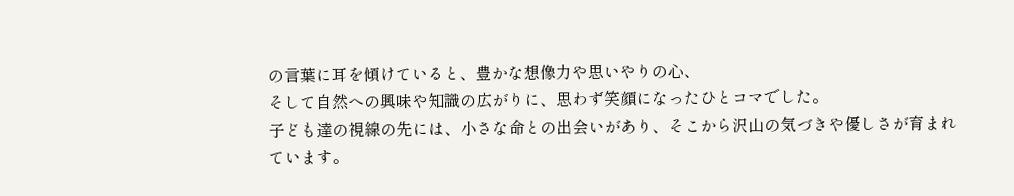の言葉に耳を傾けていると、豊かな想像力や思いやりの心、
そして自然への興味や知識の広がりに、思わず笑顔になったひとコマでした。
子ども達の視線の先には、小さな命との出会いがあり、そこから沢山の気づきや優しさが育まれています。